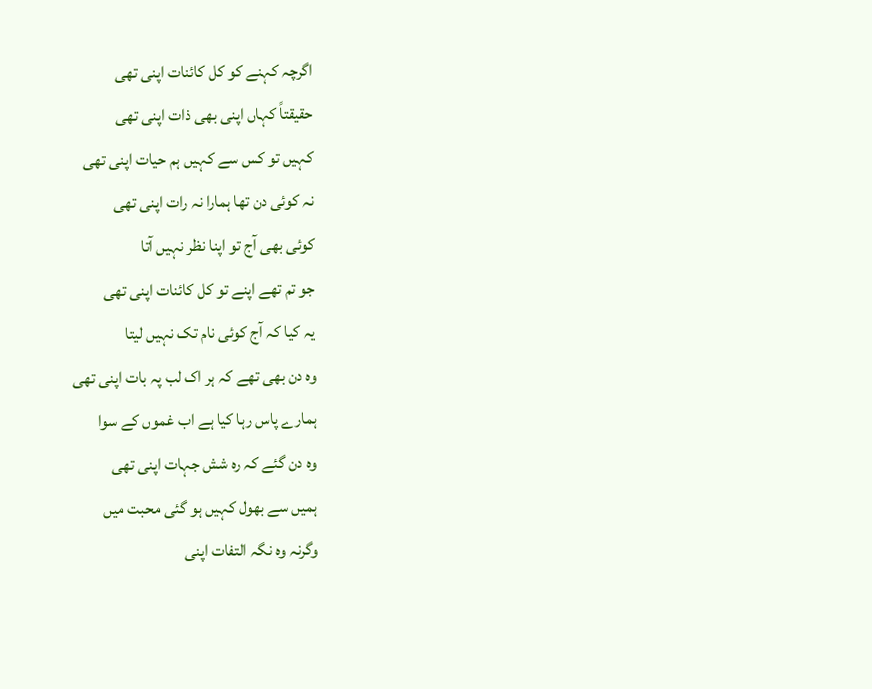اگرچہ کہنے کو کل کائنات اپنی تھی
حقیقتاً کہاں اپنی بھی ذات اپنی تھی
کہیں تو کس سے کہیں ہم حیات اپنی تھی
نہ کوئی دن تھا ہمارا نہ رات اپنی تھی
کوئی بھی آج تو اپنا نظر نہیں آتا
جو تم تھے اپنے تو کل کائنات اپنی تھی
یہ کیا کہ آج کوئی نام تک نہیں لیتا
وہ دن بھی تھے کہ ہر اک لب پہ بات اپنی تھی
ہمارے پاس رہا کیا ہے اب غموں کے سوا
وہ دن گئے کہ رہ شش جہات اپنی تھی
ہمیں سے بھول کہیں ہو گئی محبت میں
وگرنہ وہ نگہ التفات اپنی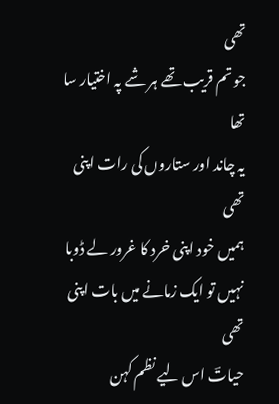تھی
جو تم قریب تھے ہر شے پہ اختیار سا تھا
یہ چاند اور ستاروں کی رات اپنی تھی
ہمیں خود اپنی خرد کا غرور لے ڈوبا
نہیں تو ایک زمانے میں بات اپنی تھی
حیاتؔ اس لیے نظم کہن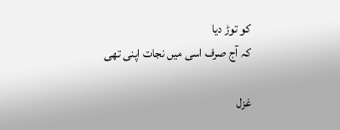کو توڑ دیا
کہ آج صرف اسی میں نجات اپنی تھی

غزل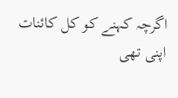اگرچہ کہنے کو کل کائنات اپنی تھی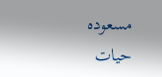مسعودہ حیات